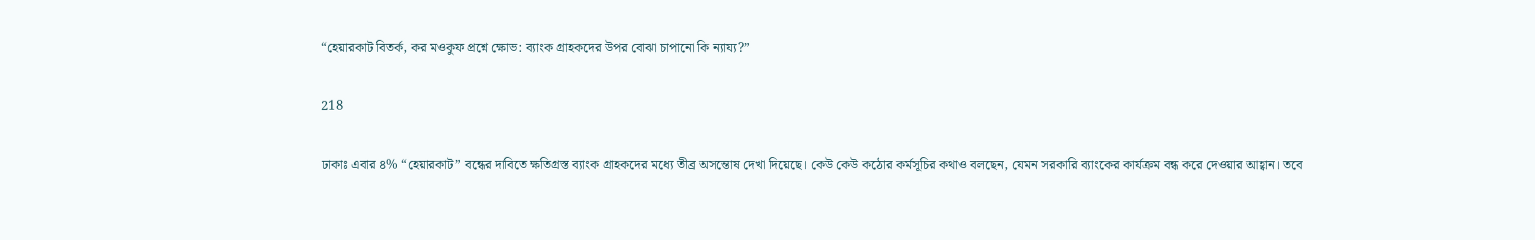“হেয়ারকাট বিতর্ক, কর মওকুফ প্রশ্নে ক্ষোভ: ব্যাংক গ্রাহকদের উপর বোঝা চাপানো কি ন্যায্য?”

218

ঢাকাঃ এবার ৪% “হেয়ারকাট” বন্ধের দাবিতে ক্ষতিগ্রস্ত ব্যাংক গ্রাহকদের মধ্যে তীব্র অসন্তোষ দেখা দিয়েছে। কেউ কেউ কঠোর কর্মসূচির কথাও বলছেন, যেমন সরকারি ব্যাংকের কার্যক্রম বন্ধ করে দেওয়ার আহ্বান। তবে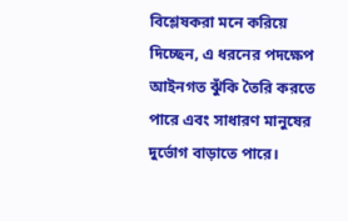বিশ্লেষকরা মনে করিয়ে দিচ্ছেন, এ ধরনের পদক্ষেপ আইনগত ঝুঁকি তৈরি করতে পারে এবং সাধারণ মানুষের দুর্ভোগ বাড়াতে পারে।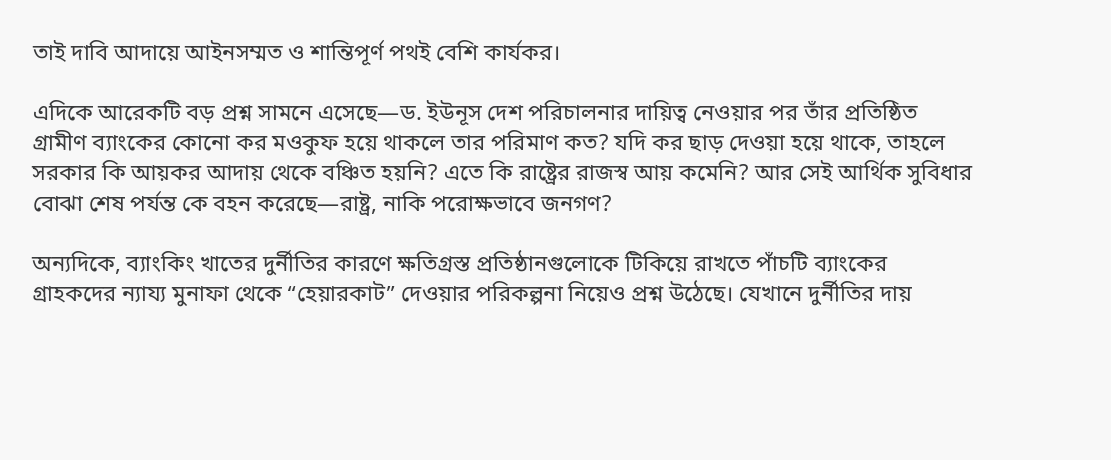তাই দাবি আদায়ে আইনসম্মত ও শান্তিপূর্ণ পথই বেশি কার্যকর।

এদিকে আরেকটি বড় প্রশ্ন সামনে এসেছে—ড. ইউনূস দেশ পরিচালনার দায়িত্ব নেওয়ার পর তাঁর প্রতিষ্ঠিত গ্রামীণ ব্যাংকের কোনো কর মওকুফ হয়ে থাকলে তার পরিমাণ কত? যদি কর ছাড় দেওয়া হয়ে থাকে, তাহলে সরকার কি আয়কর আদায় থেকে বঞ্চিত হয়নি? এতে কি রাষ্ট্রের রাজস্ব আয় কমেনি? আর সেই আর্থিক সুবিধার বোঝা শেষ পর্যন্ত কে বহন করেছে—রাষ্ট্র, নাকি পরোক্ষভাবে জনগণ?

অন্যদিকে, ব্যাংকিং খাতের দুর্নীতির কারণে ক্ষতিগ্রস্ত প্রতিষ্ঠানগুলোকে টিকিয়ে রাখতে পাঁচটি ব্যাংকের গ্রাহকদের ন্যায্য মুনাফা থেকে “হেয়ারকাট” দেওয়ার পরিকল্পনা নিয়েও প্রশ্ন উঠেছে। যেখানে দুর্নীতির দায়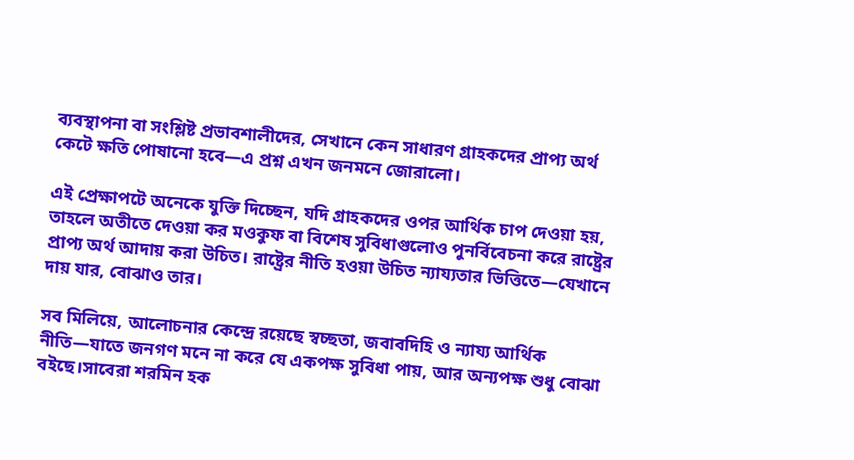ব্যবস্থাপনা বা সংশ্লিষ্ট প্রভাবশালীদের, সেখানে কেন সাধারণ গ্রাহকদের প্রাপ্য অর্থ কেটে ক্ষতি পোষানো হবে—এ প্রশ্ন এখন জনমনে জোরালো।

এই প্রেক্ষাপটে অনেকে যুক্তি দিচ্ছেন, যদি গ্রাহকদের ওপর আর্থিক চাপ দেওয়া হয়, তাহলে অতীতে দেওয়া কর মওকুফ বা বিশেষ সুবিধাগুলোও পুনর্বিবেচনা করে রাষ্ট্রের প্রাপ্য অর্থ আদায় করা উচিত। রাষ্ট্রের নীতি হওয়া উচিত ন্যায্যতার ভিত্তিতে—যেখানে দায় যার, বোঝাও তার।

সব মিলিয়ে, আলোচনার কেন্দ্রে রয়েছে স্বচ্ছতা, জবাবদিহি ও ন্যায্য আর্থিক নীতি—যাতে জনগণ মনে না করে যে একপক্ষ সুবিধা পায়, আর অন্যপক্ষ শুধু বোঝা বইছে।সাবেরা শরমিন হক